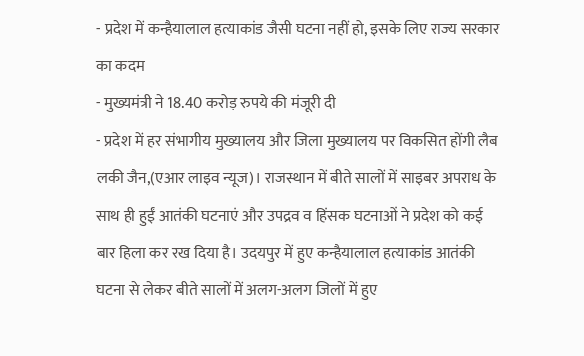- प्रदेश में कन्हैयालाल हत्याकांड जैसी घटना नहीं हो, इसके लिए राज्य सरकार का कदम
- मुख्यमंत्री ने 18.40 करोड़ रुपये की मंजूरी दी
- प्रदेश में हर संभागीय मुख्यालय और जिला मुख्यालय पर विकसित होंगी लैब
लकी जैन,(एआर लाइव न्यूज)। राजस्थान में बीते सालों में साइबर अपराध के साथ ही हुईं आतंकी घटनाएं और उपद्रव व हिंसक घटनाओं ने प्रदेश को कई बार हिला कर रख दिया है। उदयपुर में हुए कन्हैयालाल हत्याकांड आतंकी घटना से लेकर बीते सालों में अलग-अलग जिलों में हुए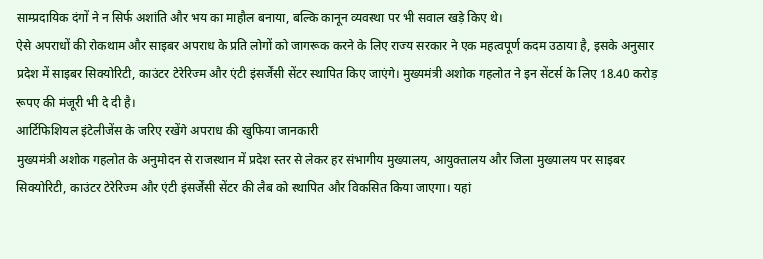साम्प्रदायिक दंगों ने न सिर्फ अशांति और भय का माहौल बनाया, बल्कि कानून व्यवस्था पर भी सवाल खड़े किए थे।
ऐसे अपराधों की रोकथाम और साइबर अपराध के प्रति लोगों को जागरूक करने के लिए राज्य सरकार ने एक महत्वपूर्ण कदम उठाया है, इसके अनुसार प्रदेश में साइबर सिक्योरिटी, काउंटर टेरेरिज्म और एंटी इंसर्जेंसी सेंटर स्थापित किए जाएंगे। मुख्यमंत्री अशोक गहलोत ने इन सेंटर्स के लिए 18.40 करोड़ रूपए की मंजूरी भी दे दी है।
आर्टिफिशियल इंटेलीजेंस के जरिए रखेंगे अपराध की खुफिया जानकारी
मुख्यमंत्री अशोक गहलोत के अनुमोदन से राजस्थान में प्रदेश स्तर से लेकर हर संभागीय मुख्यालय, आयुक्तालय और जिला मुख्यालय पर साइबर सिक्योरिटी, काउंटर टेरेरिज्म और एंटी इंसर्जेंसी सेंटर की लैब को स्थापित और विकसित किया जाएगा। यहां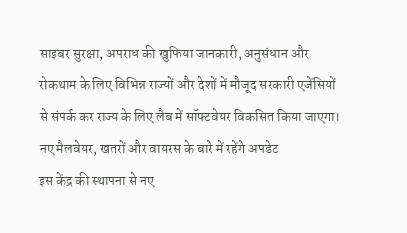साइबर सुरक्षा, अपराध की खुफिया जानकारी, अनुसंधान और रोकथाम के लिए विभिन्न राज्यों और देशों में मौजूद सरकारी एजेंसियों से संपर्क कर राज्य के लिए लैब में सॉफ्टवेयर विकसित किया जाएगा।
नए मैलवेयर, खतरों और वायरस के बारे में रहेंगे अपडेट
इस केंद्र की स्थापना से नए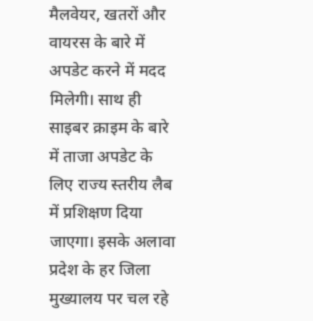मैलवेयर, खतरों और वायरस के बारे में अपडेट करने में मदद मिलेगी। साथ ही साइबर क्राइम के बारे में ताजा अपडेट के लिए राज्य स्तरीय लैब में प्रशिक्षण दिया जाएगा। इसके अलावा प्रदेश के हर जिला मुख्यालय पर चल रहे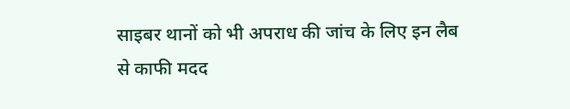साइबर थानों को भी अपराध की जांच के लिए इन लैब से काफी मदद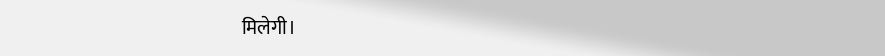मिलेगी।